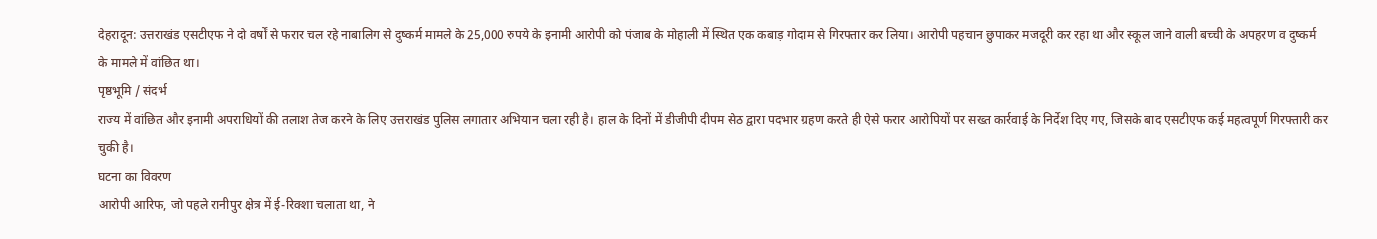देहरादून: उत्तराखंड एसटीएफ ने दो वर्षों से फरार चल रहे नाबालिग से दुष्कर्म मामले के 25,000 रुपये के इनामी आरोपी को पंजाब के मोहाली में स्थित एक कबाड़ गोदाम से गिरफ्तार कर लिया। आरोपी पहचान छुपाकर मजदूरी कर रहा था और स्कूल जाने वाली बच्ची के अपहरण व दुष्कर्म के मामले में वांछित था।
पृष्ठभूमि / संदर्भ
राज्य में वांछित और इनामी अपराधियों की तलाश तेज करने के लिए उत्तराखंड पुलिस लगातार अभियान चला रही है। हाल के दिनों में डीजीपी दीपम सेठ द्वारा पदभार ग्रहण करते ही ऐसे फरार आरोपियों पर सख्त कार्रवाई के निर्देश दिए गए, जिसके बाद एसटीएफ कई महत्वपूर्ण गिरफ्तारी कर चुकी है।
घटना का विवरण
आरोपी आरिफ, जो पहले रानीपुर क्षेत्र में ई-रिक्शा चलाता था, ने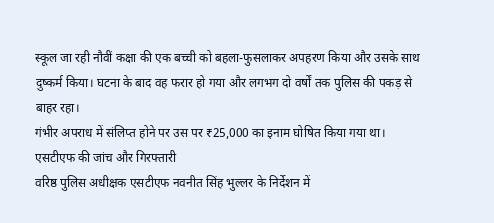स्कूल जा रही नौवीं कक्षा की एक बच्ची को बहला-फुसलाकर अपहरण किया और उसके साथ दुष्कर्म किया। घटना के बाद वह फरार हो गया और लगभग दो वर्षों तक पुलिस की पकड़ से बाहर रहा।
गंभीर अपराध में संलिप्त होने पर उस पर ₹25,000 का इनाम घोषित किया गया था।
एसटीएफ की जांच और गिरफ्तारी
वरिष्ठ पुलिस अधीक्षक एसटीएफ नवनीत सिंह भुल्लर के निर्देशन में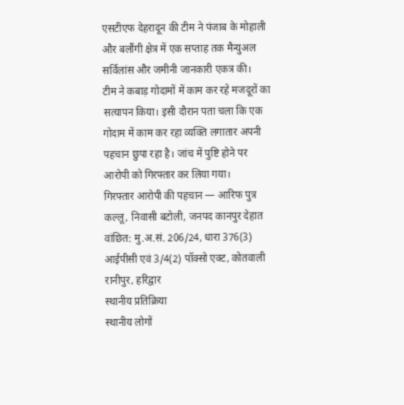एसटीएफ देहरादून की टीम ने पंजाब के मोहाली और बलौंगी क्षेत्र में एक सप्ताह तक मैन्युअल सर्विलांस और जमीनी जानकारी एकत्र की।
टीम ने कबाड़ गोदामों में काम कर रहे मजदूरों का सत्यापन किया। इसी दौरान पता चला कि एक गोदाम में काम कर रहा व्यक्ति लगातार अपनी पहचान छुपा रहा है। जांच में पुष्टि होने पर आरोपी को गिरफ्तार कर लिया गया।
गिरफ्तार आरोपी की पहचान — आरिफ पुत्र कल्लू, निवासी बटोली, जनपद कानपुर देहात
वांछित: मु.अ.सं. 206/24, धारा 376(3) आईपीसी एवं 3/4(2) पॉक्सो एक्ट, कोतवाली रानीपुर, हरिद्वार
स्थानीय प्रतिक्रिया
स्थानीय लोगों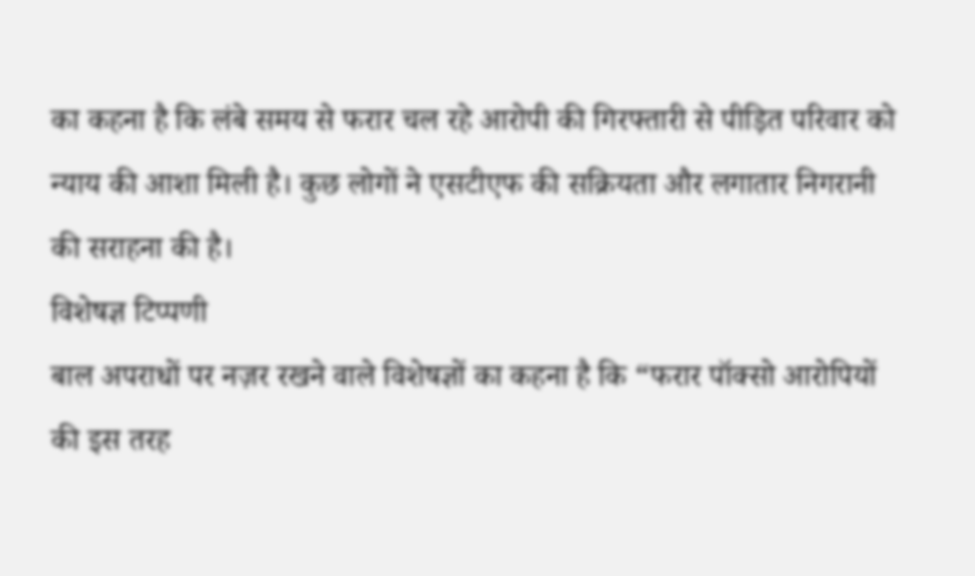का कहना है कि लंबे समय से फरार चल रहे आरोपी की गिरफ्तारी से पीड़ित परिवार को न्याय की आशा मिली है। कुछ लोगों ने एसटीएफ की सक्रियता और लगातार निगरानी की सराहना की है।
विशेषज्ञ टिप्पणी
बाल अपराधों पर नज़र रखने वाले विशेषज्ञों का कहना है कि “फरार पॉक्सो आरोपियों की इस तरह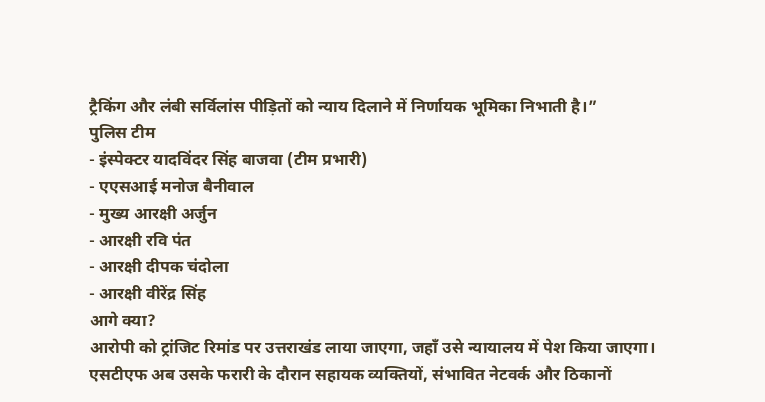ट्रैकिंग और लंबी सर्विलांस पीड़ितों को न्याय दिलाने में निर्णायक भूमिका निभाती है।”
पुलिस टीम
- इंस्पेक्टर यादविंदर सिंह बाजवा (टीम प्रभारी)
- एएसआई मनोज बैनीवाल
- मुख्य आरक्षी अर्जुन
- आरक्षी रवि पंत
- आरक्षी दीपक चंदोला
- आरक्षी वीरेंद्र सिंह
आगे क्या?
आरोपी को ट्रांजिट रिमांड पर उत्तराखंड लाया जाएगा, जहाँ उसे न्यायालय में पेश किया जाएगा। एसटीएफ अब उसके फरारी के दौरान सहायक व्यक्तियों, संभावित नेटवर्क और ठिकानों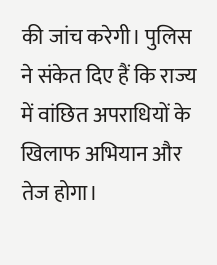की जांच करेगी। पुलिस ने संकेत दिए हैं कि राज्य में वांछित अपराधियों के खिलाफ अभियान और तेज होगा।